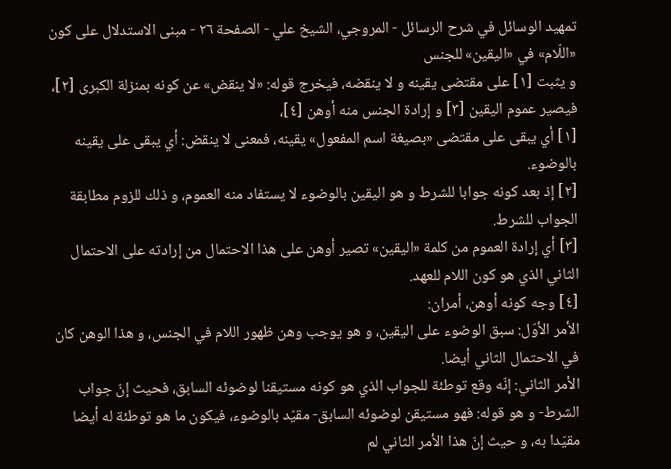تمهيد الوسائل في شرح الرسائل - المروجي، الشيخ علي - الصفحة ٢٦ - مبنى الاستدلال على كون «اللّام» في «اليقين» للجنس
و يثبت [١] على مقتضى يقينه و لا ينقضه، فيخرج قوله: «لا ينقض» عن كونه بمنزلة الكبرى [٢]، فيصير عموم اليقين [٣] و إرادة الجنس منه أوهن [٤]،
[١] أي يبقى على مقتضى «بصيغة اسم المفعول» يقينه، فمعنى لا ينقض: أي يبقى على يقينه بالوضوء.
[٢] إذ بعد كونه جوابا للشرط و هو اليقين بالوضوء لا يستفاد منه العموم، و ذلك للزوم مطابقة الجواب للشرط.
[٣] أي إرادة العموم من كلمة «اليقين» تصير أوهن على هذا الاحتمال من إرادته على الاحتمال الثاني الذي هو كون اللام للعهد.
[٤] وجه كونه أوهن، أمران:
الأمر الأوّل: سبق الوضوء على اليقين، و هو يوجب وهن ظهور اللام في الجنس، و هذا الوهن كان في الاحتمال الثاني أيضا.
الأمر الثاني: إنّه وقع توطئة للجواب الذي هو كونه مستيقنا لوضوئه السابق، فحيث إنّ جواب الشرط- و هو قوله: فهو مستيقن لوضوئه السابق- مقيّد بالوضوء، فيكون ما هو توطئة له أيضا مقيّدا به، و حيث إنّ هذا الأمر الثاني لم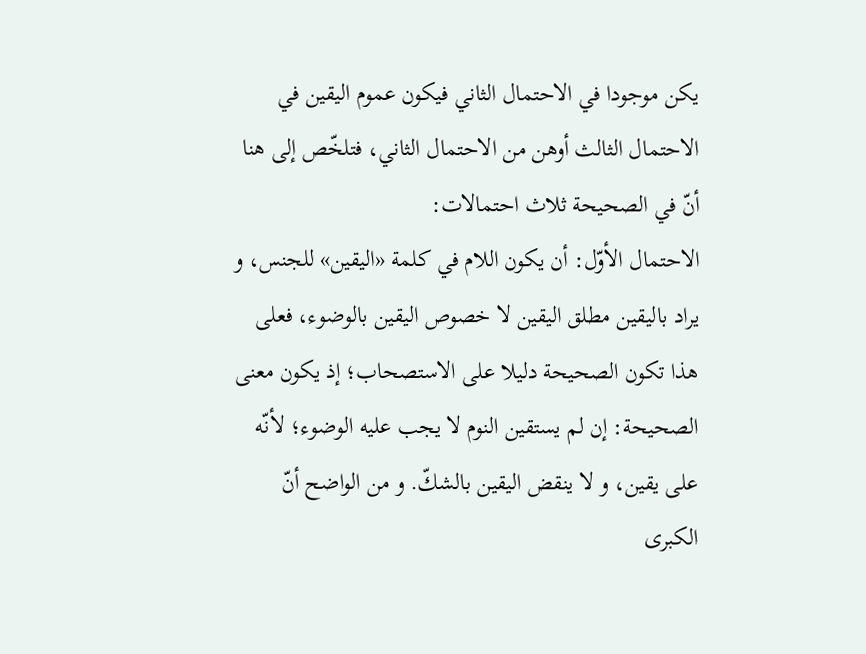يكن موجودا في الاحتمال الثاني فيكون عموم اليقين في الاحتمال الثالث أوهن من الاحتمال الثاني، فتلخّص إلى هنا أنّ في الصحيحة ثلاث احتمالات:
الاحتمال الأوّل: أن يكون اللام في كلمة «اليقين» للجنس، و يراد باليقين مطلق اليقين لا خصوص اليقين بالوضوء، فعلى هذا تكون الصحيحة دليلا على الاستصحاب؛ إذ يكون معنى الصحيحة: إن لم يستقين النوم لا يجب عليه الوضوء؛ لأنّه على يقين، و لا ينقض اليقين بالشكّ. و من الواضح أنّ الكبرى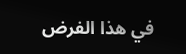في هذا الفرض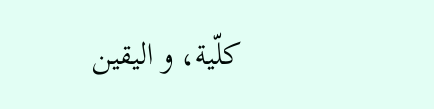كلّية، و اليقين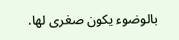بالوضوء يكون صغرى لها.